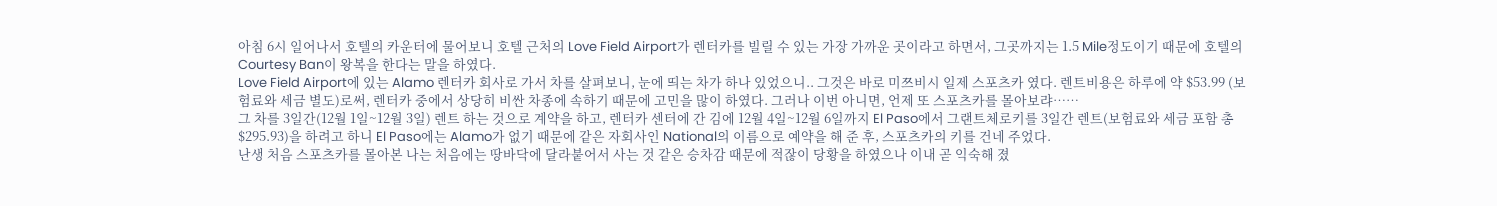아침 6시 일어나서 호텔의 카운터에 물어보니 호텔 근처의 Love Field Airport가 렌터카를 빌릴 수 있는 가장 가까운 곳이라고 하면서, 그곳까지는 1.5 Mile정도이기 때문에 호텔의 Courtesy Ban이 왕복을 한다는 말을 하였다.
Love Field Airport에 있는 Alamo 렌터카 회사로 가서 차를 살펴보니, 눈에 띄는 차가 하나 있었으니.. 그것은 바로 미쯔비시 일제 스포츠카 였다. 렌트비용은 하루에 약 $53.99 (보험료와 세금 별도)로써, 렌터카 중에서 상당히 비싼 차종에 속하기 때문에 고민을 많이 하였다. 그러나 이번 아니면, 언제 또 스포츠카를 몰아보랴……
그 차를 3일간(12월 1일~12월 3일) 렌트 하는 것으로 계약을 하고, 렌터카 센터에 간 김에 12월 4일~12월 6일까지 El Paso에서 그랜트체로키를 3일간 렌트(보험료와 세금 포함 총 $295.93)을 하려고 하니 El Paso에는 Alamo가 없기 때문에 같은 자회사인 National의 이름으로 예약을 해 준 후, 스포츠카의 키를 건네 주었다.
난생 처음 스포츠카를 몰아본 나는 처음에는 땅바닥에 달라붙어서 사는 것 같은 승차감 때문에 적잖이 당황을 하였으나 이내 곧 익숙해 졌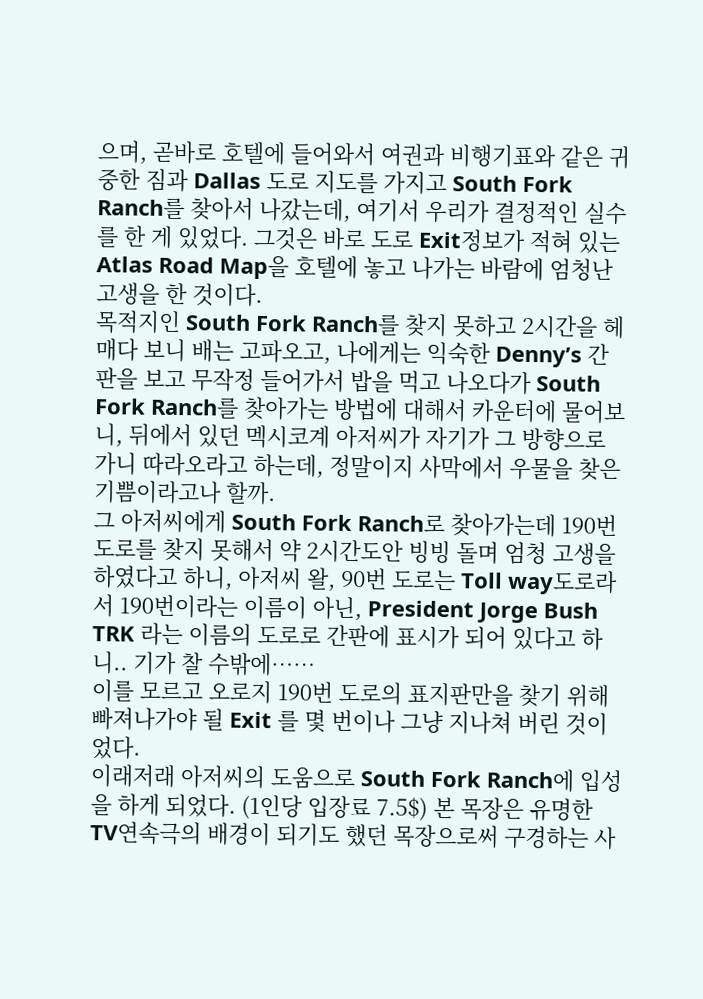으며, 곧바로 호텔에 들어와서 여권과 비행기표와 같은 귀중한 짐과 Dallas 도로 지도를 가지고 South Fork Ranch를 찾아서 나갔는데, 여기서 우리가 결정적인 실수를 한 게 있었다. 그것은 바로 도로 Exit정보가 적혀 있는 Atlas Road Map을 호텔에 놓고 나가는 바람에 엄청난 고생을 한 것이다.
목적지인 South Fork Ranch를 찾지 못하고 2시간을 헤매다 보니 배는 고파오고, 나에게는 익숙한 Denny’s 간판을 보고 무작정 들어가서 밥을 먹고 나오다가 South Fork Ranch를 찾아가는 방법에 대해서 카운터에 물어보니, 뒤에서 있던 멕시코계 아저씨가 자기가 그 방향으로 가니 따라오라고 하는데, 정말이지 사막에서 우물을 찾은 기쁨이라고나 할까.
그 아저씨에게 South Fork Ranch로 찾아가는데 190번 도로를 찾지 못해서 약 2시간도안 빙빙 돌며 엄청 고생을 하였다고 하니, 아저씨 왈, 90번 도로는 Toll way도로라서 190번이라는 이름이 아닌, President Jorge Bush TRK 라는 이름의 도로로 간판에 표시가 되어 있다고 하니.. 기가 찰 수밖에……
이를 모르고 오로지 190번 도로의 표지판만을 찾기 위해 빠져나가야 될 Exit 를 몇 번이나 그냥 지나쳐 버린 것이었다.
이래저래 아저씨의 도움으로 South Fork Ranch에 입성을 하게 되었다. (1인당 입장료 7.5$) 본 목장은 유명한 TV연속극의 배경이 되기도 했던 목장으로써 구경하는 사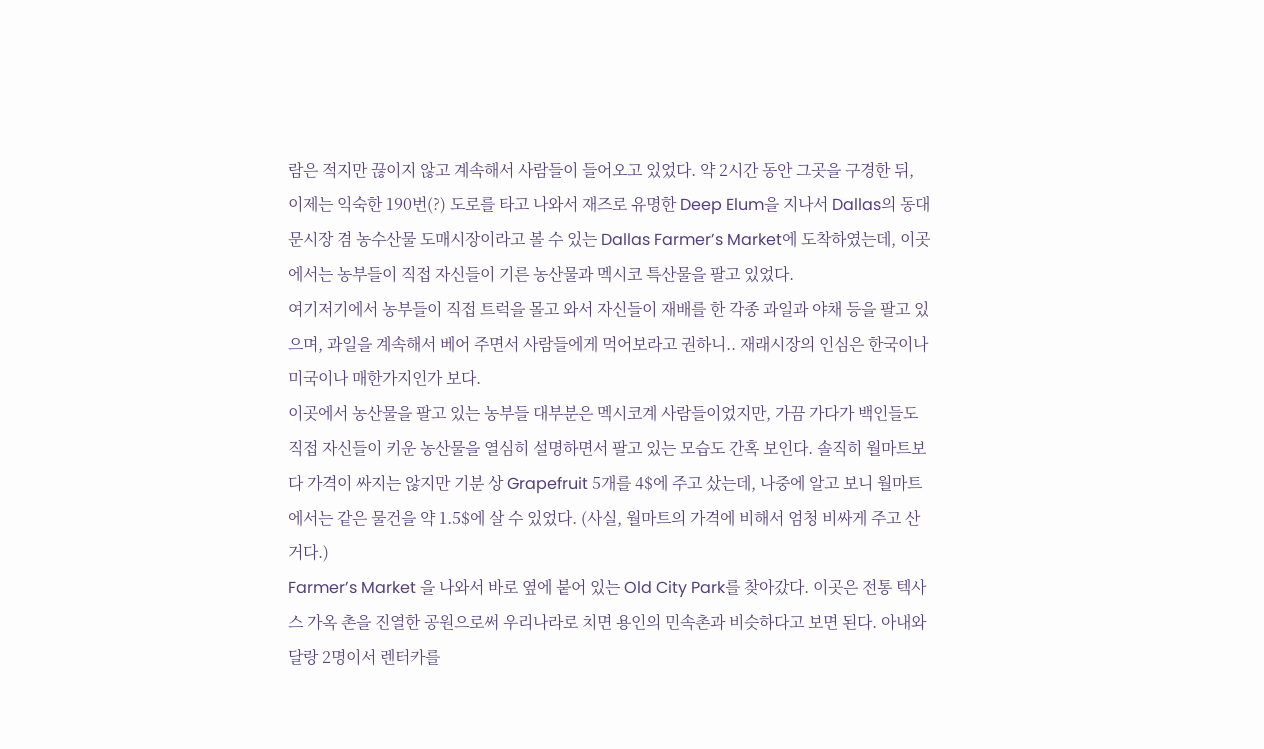람은 적지만 끊이지 않고 계속해서 사람들이 들어오고 있었다. 약 2시간 동안 그곳을 구경한 뒤, 이제는 익숙한 190번(?) 도로를 타고 나와서 재즈로 유명한 Deep Elum을 지나서 Dallas의 동대문시장 겸 농수산물 도매시장이라고 볼 수 있는 Dallas Farmer’s Market에 도착하였는데, 이곳에서는 농부들이 직접 자신들이 기른 농산물과 멕시코 특산물을 팔고 있었다.
여기저기에서 농부들이 직접 트럭을 몰고 와서 자신들이 재배를 한 각종 과일과 야채 등을 팔고 있으며, 과일을 계속해서 베어 주면서 사람들에게 먹어보라고 권하니.. 재래시장의 인심은 한국이나 미국이나 매한가지인가 보다.
이곳에서 농산물을 팔고 있는 농부들 대부분은 멕시코계 사람들이었지만, 가끔 가다가 백인들도 직접 자신들이 키운 농산물을 열심히 설명하면서 팔고 있는 모습도 간혹 보인다. 솔직히 월마트보다 가격이 싸지는 않지만 기분 상 Grapefruit 5개를 4$에 주고 샀는데, 나중에 알고 보니 월마트에서는 같은 물건을 약 1.5$에 살 수 있었다. (사실, 월마트의 가격에 비해서 엄청 비싸게 주고 산 거다.)
Farmer’s Market 을 나와서 바로 옆에 붙어 있는 Old City Park를 찾아갔다. 이곳은 전통 텍사스 가옥 촌을 진열한 공원으로써 우리나라로 치면 용인의 민속촌과 비슷하다고 보면 된다. 아내와 달랑 2명이서 렌터카를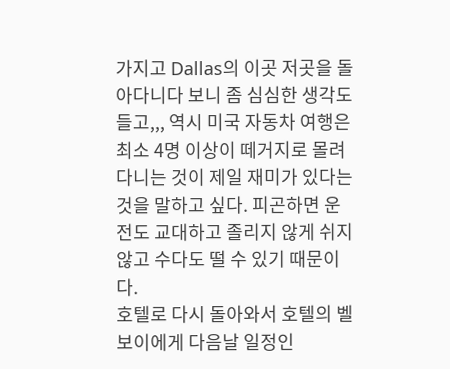가지고 Dallas의 이곳 저곳을 돌아다니다 보니 좀 심심한 생각도 들고,,, 역시 미국 자동차 여행은 최소 4명 이상이 떼거지로 몰려다니는 것이 제일 재미가 있다는 것을 말하고 싶다. 피곤하면 운전도 교대하고 졸리지 않게 쉬지 않고 수다도 떨 수 있기 때문이다.
호텔로 다시 돌아와서 호텔의 벨보이에게 다음날 일정인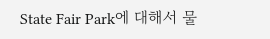State Fair Park에 대해서 물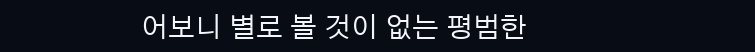어보니 별로 볼 것이 없는 평범한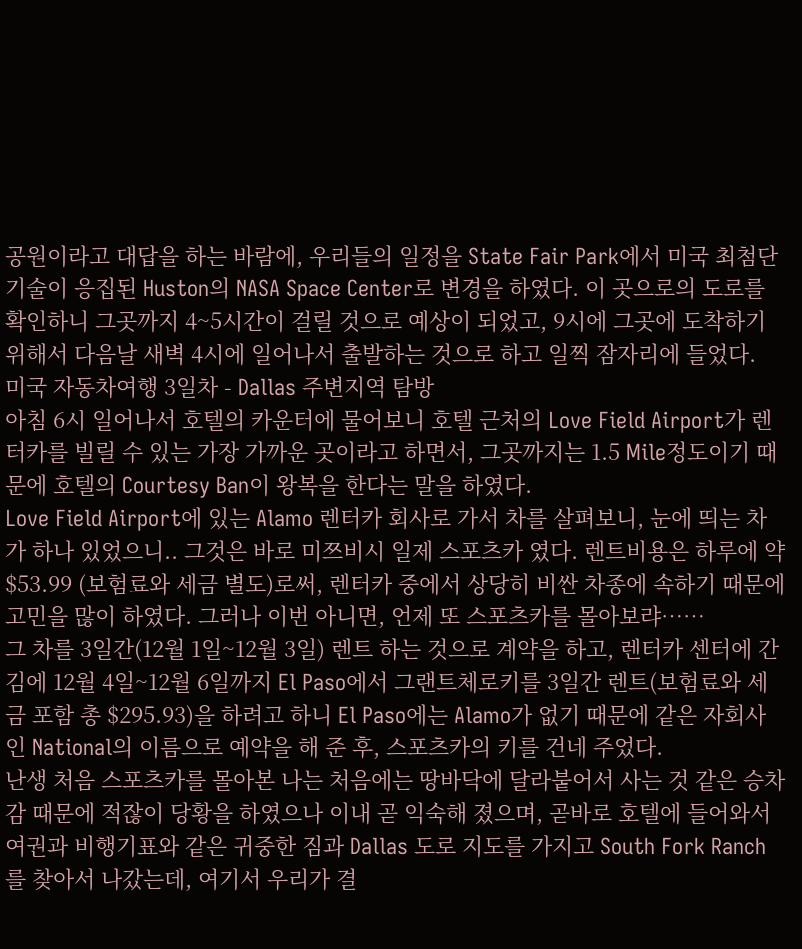공원이라고 대답을 하는 바람에, 우리들의 일정을 State Fair Park에서 미국 최첨단 기술이 응집된 Huston의 NASA Space Center로 변경을 하였다. 이 곳으로의 도로를 확인하니 그곳까지 4~5시간이 걸릴 것으로 예상이 되었고, 9시에 그곳에 도착하기 위해서 다음날 새벽 4시에 일어나서 출발하는 것으로 하고 일찍 잠자리에 들었다.
미국 자동차여행 3일차 - Dallas 주변지역 탐방
아침 6시 일어나서 호텔의 카운터에 물어보니 호텔 근처의 Love Field Airport가 렌터카를 빌릴 수 있는 가장 가까운 곳이라고 하면서, 그곳까지는 1.5 Mile정도이기 때문에 호텔의 Courtesy Ban이 왕복을 한다는 말을 하였다.
Love Field Airport에 있는 Alamo 렌터카 회사로 가서 차를 살펴보니, 눈에 띄는 차가 하나 있었으니.. 그것은 바로 미쯔비시 일제 스포츠카 였다. 렌트비용은 하루에 약 $53.99 (보험료와 세금 별도)로써, 렌터카 중에서 상당히 비싼 차종에 속하기 때문에 고민을 많이 하였다. 그러나 이번 아니면, 언제 또 스포츠카를 몰아보랴……
그 차를 3일간(12월 1일~12월 3일) 렌트 하는 것으로 계약을 하고, 렌터카 센터에 간 김에 12월 4일~12월 6일까지 El Paso에서 그랜트체로키를 3일간 렌트(보험료와 세금 포함 총 $295.93)을 하려고 하니 El Paso에는 Alamo가 없기 때문에 같은 자회사인 National의 이름으로 예약을 해 준 후, 스포츠카의 키를 건네 주었다.
난생 처음 스포츠카를 몰아본 나는 처음에는 땅바닥에 달라붙어서 사는 것 같은 승차감 때문에 적잖이 당황을 하였으나 이내 곧 익숙해 졌으며, 곧바로 호텔에 들어와서 여권과 비행기표와 같은 귀중한 짐과 Dallas 도로 지도를 가지고 South Fork Ranch를 찾아서 나갔는데, 여기서 우리가 결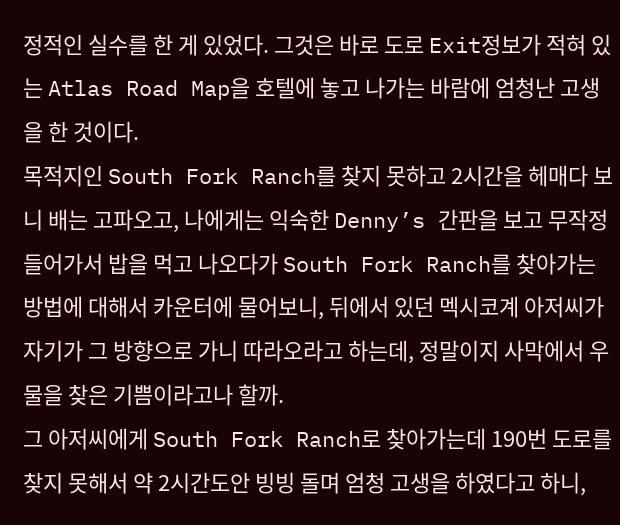정적인 실수를 한 게 있었다. 그것은 바로 도로 Exit정보가 적혀 있는 Atlas Road Map을 호텔에 놓고 나가는 바람에 엄청난 고생을 한 것이다.
목적지인 South Fork Ranch를 찾지 못하고 2시간을 헤매다 보니 배는 고파오고, 나에게는 익숙한 Denny’s 간판을 보고 무작정 들어가서 밥을 먹고 나오다가 South Fork Ranch를 찾아가는 방법에 대해서 카운터에 물어보니, 뒤에서 있던 멕시코계 아저씨가 자기가 그 방향으로 가니 따라오라고 하는데, 정말이지 사막에서 우물을 찾은 기쁨이라고나 할까.
그 아저씨에게 South Fork Ranch로 찾아가는데 190번 도로를 찾지 못해서 약 2시간도안 빙빙 돌며 엄청 고생을 하였다고 하니,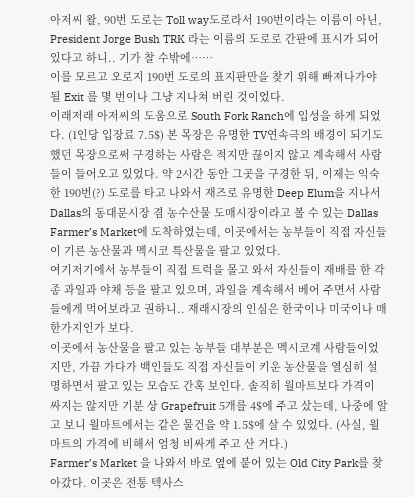아저씨 왈, 90번 도로는 Toll way도로라서 190번이라는 이름이 아닌, President Jorge Bush TRK 라는 이름의 도로로 간판에 표시가 되어 있다고 하니.. 기가 찰 수밖에……
이를 모르고 오로지 190번 도로의 표지판만을 찾기 위해 빠져나가야 될 Exit 를 몇 번이나 그냥 지나쳐 버린 것이었다.
이래저래 아저씨의 도움으로 South Fork Ranch에 입성을 하게 되었다. (1인당 입장료 7.5$) 본 목장은 유명한 TV연속극의 배경이 되기도 했던 목장으로써 구경하는 사람은 적지만 끊이지 않고 계속해서 사람들이 들어오고 있었다. 약 2시간 동안 그곳을 구경한 뒤, 이제는 익숙한 190번(?) 도로를 타고 나와서 재즈로 유명한 Deep Elum을 지나서 Dallas의 동대문시장 겸 농수산물 도매시장이라고 볼 수 있는 Dallas Farmer’s Market에 도착하였는데, 이곳에서는 농부들이 직접 자신들이 기른 농산물과 멕시코 특산물을 팔고 있었다.
여기저기에서 농부들이 직접 트럭을 몰고 와서 자신들이 재배를 한 각종 과일과 야채 등을 팔고 있으며, 과일을 계속해서 베어 주면서 사람들에게 먹어보라고 권하니.. 재래시장의 인심은 한국이나 미국이나 매한가지인가 보다.
이곳에서 농산물을 팔고 있는 농부들 대부분은 멕시코계 사람들이었지만, 가끔 가다가 백인들도 직접 자신들이 키운 농산물을 열심히 설명하면서 팔고 있는 모습도 간혹 보인다. 솔직히 월마트보다 가격이 싸지는 않지만 기분 상 Grapefruit 5개를 4$에 주고 샀는데, 나중에 알고 보니 월마트에서는 같은 물건을 약 1.5$에 살 수 있었다. (사실, 월마트의 가격에 비해서 엄청 비싸게 주고 산 거다.)
Farmer’s Market 을 나와서 바로 옆에 붙어 있는 Old City Park를 찾아갔다. 이곳은 전통 텍사스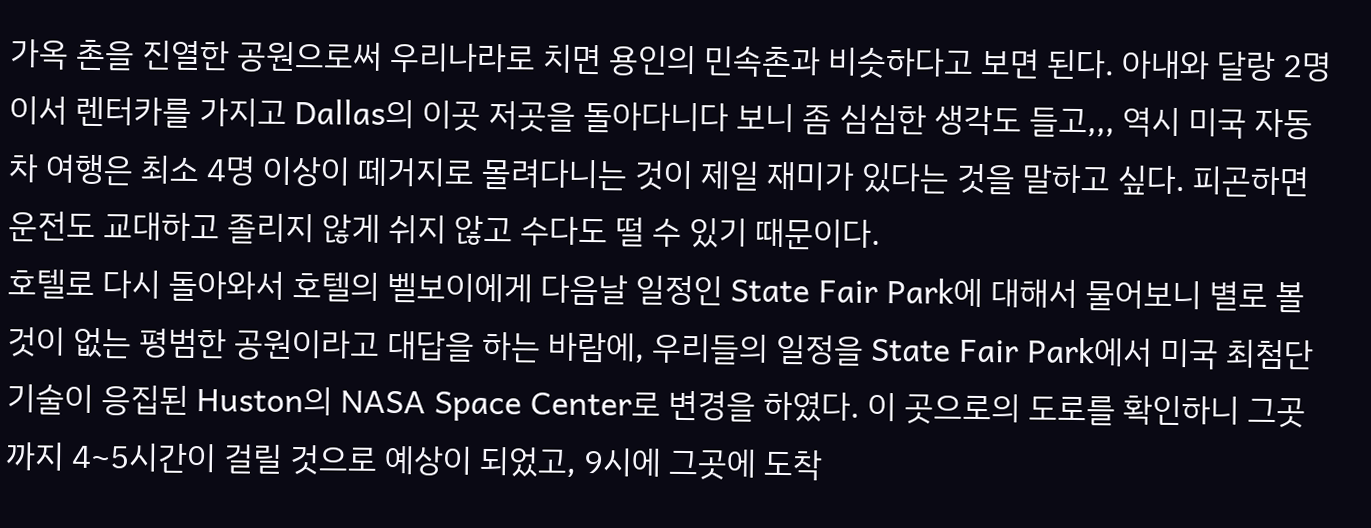가옥 촌을 진열한 공원으로써 우리나라로 치면 용인의 민속촌과 비슷하다고 보면 된다. 아내와 달랑 2명이서 렌터카를 가지고 Dallas의 이곳 저곳을 돌아다니다 보니 좀 심심한 생각도 들고,,, 역시 미국 자동차 여행은 최소 4명 이상이 떼거지로 몰려다니는 것이 제일 재미가 있다는 것을 말하고 싶다. 피곤하면 운전도 교대하고 졸리지 않게 쉬지 않고 수다도 떨 수 있기 때문이다.
호텔로 다시 돌아와서 호텔의 벨보이에게 다음날 일정인 State Fair Park에 대해서 물어보니 별로 볼 것이 없는 평범한 공원이라고 대답을 하는 바람에, 우리들의 일정을 State Fair Park에서 미국 최첨단 기술이 응집된 Huston의 NASA Space Center로 변경을 하였다. 이 곳으로의 도로를 확인하니 그곳까지 4~5시간이 걸릴 것으로 예상이 되었고, 9시에 그곳에 도착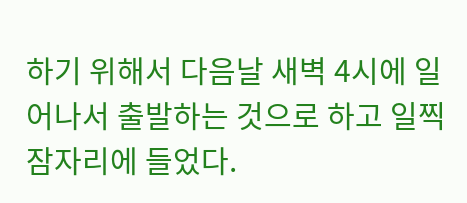하기 위해서 다음날 새벽 4시에 일어나서 출발하는 것으로 하고 일찍 잠자리에 들었다.